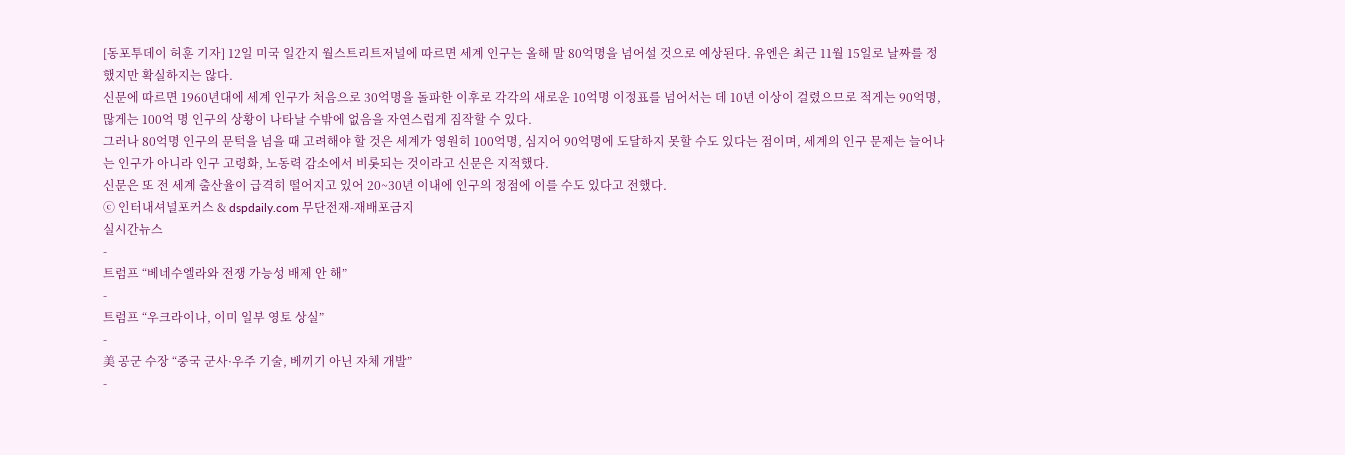[동포투데이 허훈 기자] 12일 미국 일간지 월스트리트저널에 따르면 세계 인구는 올해 말 80억명을 넘어설 것으로 예상된다. 유엔은 최근 11월 15일로 날짜를 정했지만 확실하지는 않다.
신문에 따르면 1960년대에 세계 인구가 처음으로 30억명을 돌파한 이후로 각각의 새로운 10억명 이정표를 넘어서는 데 10년 이상이 걸렸으므로 적게는 90억명, 많게는 100억 명 인구의 상황이 나타날 수밖에 없음을 자연스럽게 짐작할 수 있다.
그러나 80억명 인구의 문턱을 넘을 때 고려해야 할 것은 세계가 영원히 100억명, 심지어 90억명에 도달하지 못할 수도 있다는 점이며, 세계의 인구 문제는 늘어나는 인구가 아니라 인구 고령화, 노동력 감소에서 비롯되는 것이라고 신문은 지적했다.
신문은 또 전 세계 출산율이 급격히 떨어지고 있어 20~30년 이내에 인구의 정점에 이를 수도 있다고 전했다.
ⓒ 인터내셔널포커스 & dspdaily.com 무단전재-재배포금지
실시간뉴스
-
트럼프 “베네수엘라와 전쟁 가능성 배제 안 해”
-
트럼프 “우크라이나, 이미 일부 영토 상실”
-
美 공군 수장 “중국 군사·우주 기술, 베끼기 아닌 자체 개발”
-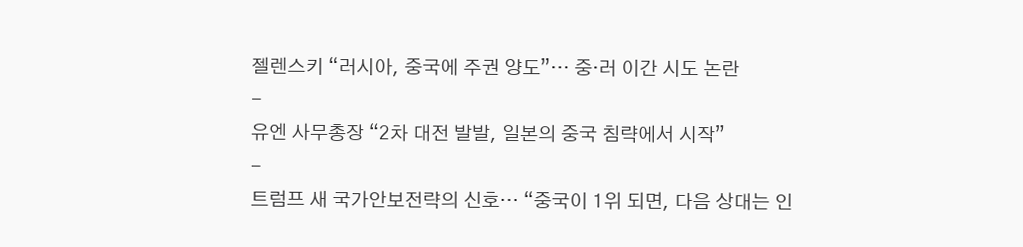젤렌스키 “러시아, 중국에 주권 양도”… 중·러 이간 시도 논란
-
유엔 사무총장 “2차 대전 발발, 일본의 중국 침략에서 시작”
-
트럼프 새 국가안보전략의 신호… “중국이 1위 되면, 다음 상대는 인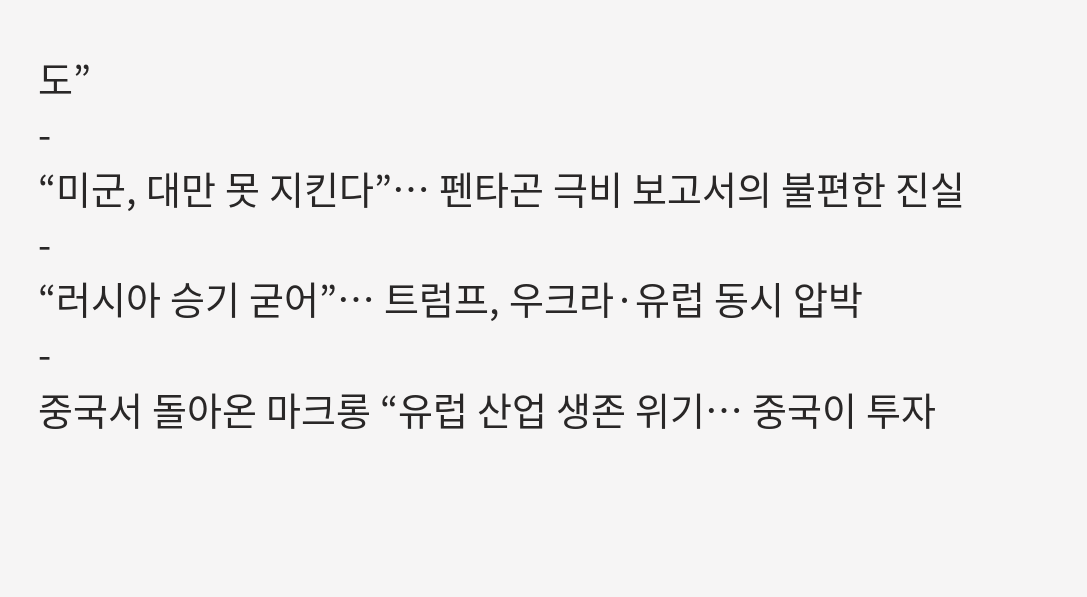도”
-
“미군, 대만 못 지킨다”… 펜타곤 극비 보고서의 불편한 진실
-
“러시아 승기 굳어”… 트럼프, 우크라·유럽 동시 압박
-
중국서 돌아온 마크롱 “유럽 산업 생존 위기… 중국이 투자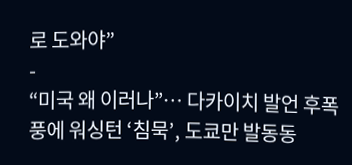로 도와야”
-
“미국 왜 이러나”… 다카이치 발언 후폭풍에 워싱턴 ‘침묵’, 도쿄만 발동동